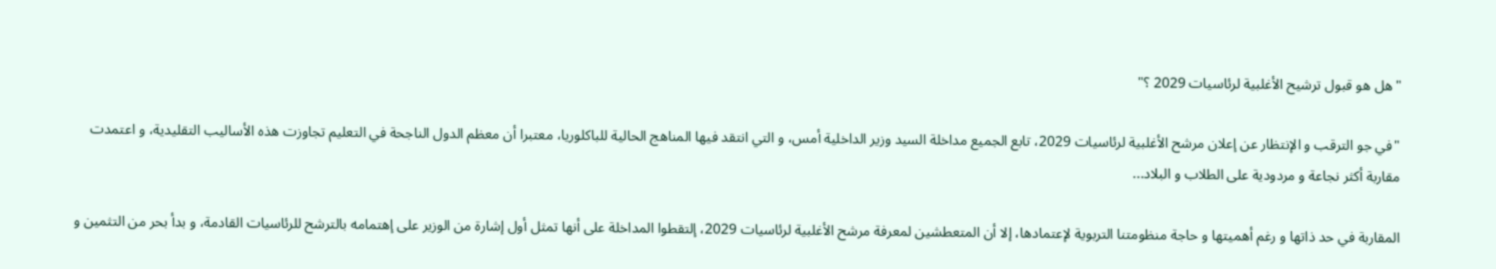"هل هو قبول ترشيح الأغلبية لرئاسيات 2029 ؟"

"في جو الترقب و الإنتظار عن إعلان مرشح الأغلبية لرئاسيات 2029، تابع الجميع مداخلة السيد وزير الداخلية أمس، و التي انتقد فيها المناهج الحالية للباكلوريا، معتبرا أن معظم الدول الناجحة في التعليم تجاوزت هذه الأساليب التقليدية، و اعتمدت مقاربة أكثر نجاعة و مردودية على الطلاب و البلاد...

المقاربة في حد ذاتها و رغم أهميتها و حاجة منظومتنا التربوية لإعتمادها، إلا أن المتعطشين لمعرفة مرشح الأغلبية لرئاسيات 2029، إلتقطوا المداخلة على أنها تمثل أول إشارة من الوزير على إهتمامه بالترشح للرئاسيات القادمة، و بدأ بحر من التثمين و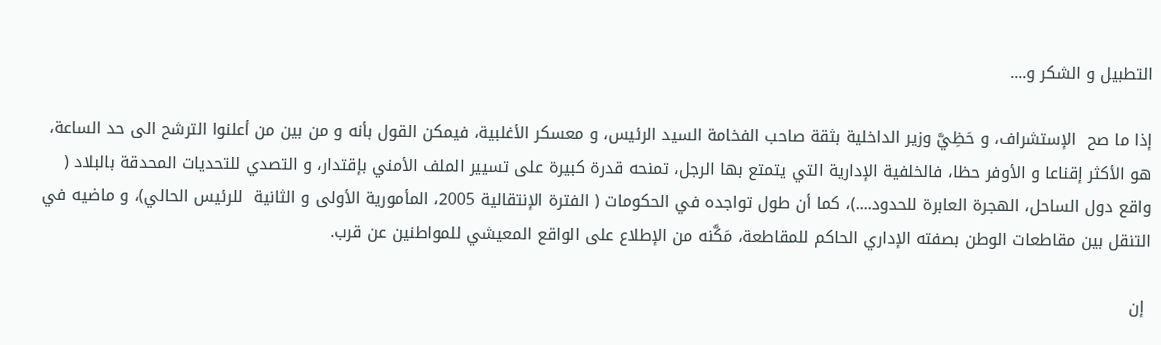التطبيل و الشكر و....

إذا ما صح  الإستشراف، و حَظِيَّ وزير الداخلية بثقة صاحب الفخامة السيد الرئيس، و معسكر الأغلبية، فيمكن القول بأنه و من بين من أعلنوا الترشح الى حد الساعة، هو الأكثر إقناعا و الأوفر حظا، فالخلفية الإدارية التي يتمتع بها الرجل، تمنحه قدرة كبيرة على تسيير الملف الأمني بإقتدار، و التصدي للتحديات المحدقة بالبلاد ( واقع دول الساحل، الهجرة العابرة للحدود....)، كما أن طول تواجده في الحكومات ( الفترة الإنتقالية 2005، المأمورية الأولى و الثانية  للرئيس الحالي)، و ماضيه في التنقل بين مقاطعات الوطن بصفته الإداري الحاكم للمقاطعة، مَكَّنه من الإطلاع على الواقع المعيشي للمواطنين عن قرب.

 إن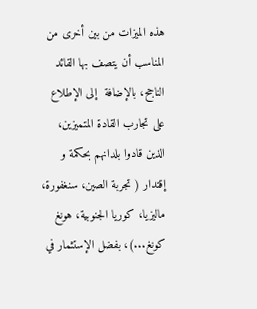هذه الميزات من بين أخرى من المناسب أن يتصف بها القائد الناجح، بالإضافة  إلى الإطلاع على تجارب القادة المتميزين، الذين قادوا بلدانهم بحكمة و إقتدار ( تجربة الصين، سنغفورة، ماليزيا، كوريا الجنوبية، هونغ كونغ...)، بفضل الإستثمار في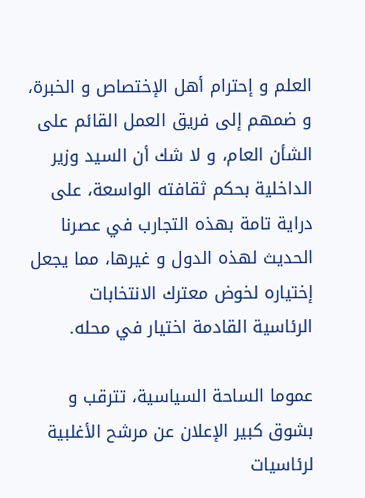العلم و إحترام أهل الإختصاص و الخبرة، و ضمهم إلى فريق العمل القائم على الشأن العام، و لا شك أن السيد وزير الداخلية بحكم ثقافته الواسعة، على دراية تامة بهذه التجارب في عصرنا الحديث لهذه الدول و غيرها، مما يجعل إختياره لخوض معترك الانتخابات الرئاسية القادمة اختيار في محله.

عموما الساحة السياسية، تترقب و بشوق كبير الإعلان عن مرشح الأغلبية لرئاسيات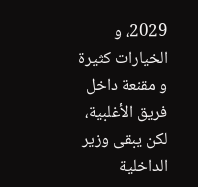2029، و الخيارات كثيرة و مقنعة داخل فريق الأغلبية، لكن يبقى وزير الداخلية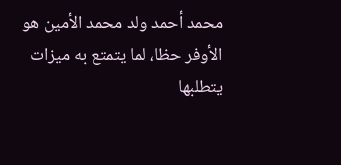محمد أحمد ولد محمد الأمين هو الأوفر حظا، لما يتمتع به ميزات يتطلبها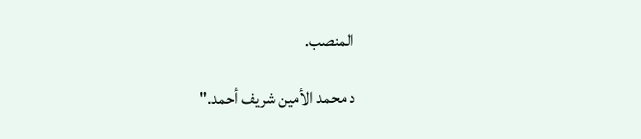المنصب.

د محمد الأمين شريف أحمد."